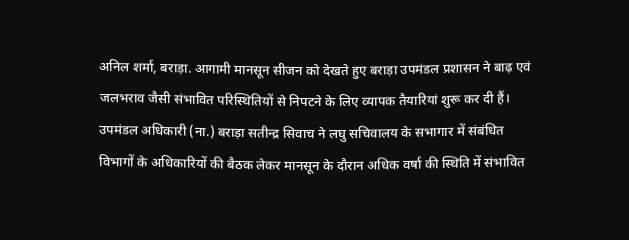अनिल शर्मा, बराड़ा. आगामी मानसून सीजन को देखते हुए बराड़ा उपमंडल प्रशासन ने बाढ़ एवं जलभराव जैसी संभावित परिस्थितियों से निपटने के लिए व्यापक तैयारियां शुरू कर दी हैं। उपमंडल अधिकारी (ना.) बराड़ा सतीन्द्र सिवाच ने लघु सचिवालय के सभागार में संबंधित विभागों के अधिकारियों की बैठक लेकर मानसून के दौरान अधिक वर्षा की स्थिति में संभावित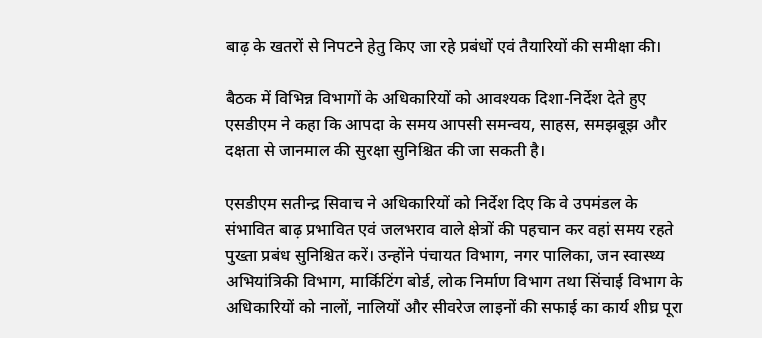बाढ़ के खतरों से निपटने हेतु किए जा रहे प्रबंधों एवं तैयारियों की समीक्षा की।

बैठक में विभिन्न विभागों के अधिकारियों को आवश्यक दिशा-निर्देश देते हुए एसडीएम ने कहा कि आपदा के समय आपसी समन्वय, साहस, समझबूझ और दक्षता से जानमाल की सुरक्षा सुनिश्चित की जा सकती है।

एसडीएम सतीन्द्र सिवाच ने अधिकारियों को निर्देश दिए कि वे उपमंडल के संभावित बाढ़ प्रभावित एवं जलभराव वाले क्षेत्रों की पहचान कर वहां समय रहते पुख्ता प्रबंध सुनिश्चित करें। उन्होंने पंचायत विभाग, नगर पालिका, जन स्वास्थ्य अभियांत्रिकी विभाग, मार्किटिंग बोर्ड, लोक निर्माण विभाग तथा सिंचाई विभाग के अधिकारियों को नालों, नालियों और सीवरेज लाइनों की सफाई का कार्य शीघ्र पूरा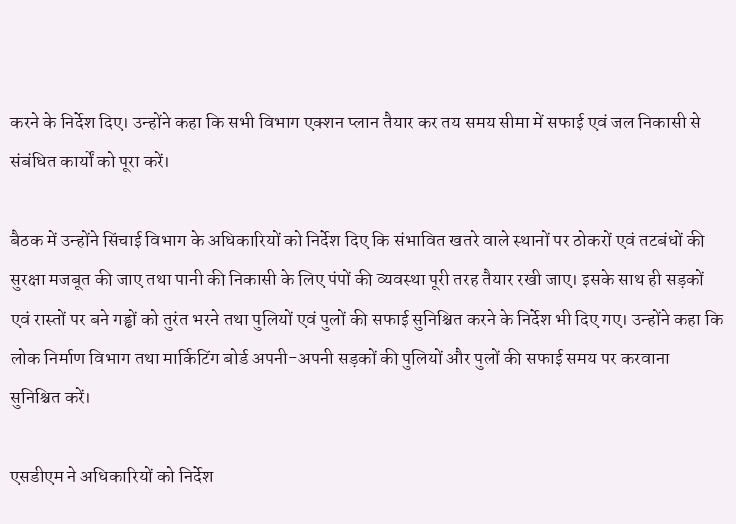करने के निर्देश दिए। उन्होंने कहा कि सभी विभाग एक्शन प्लान तैयार कर तय समय सीमा में सफाई एवं जल निकासी से संबंधित कार्यों को पूरा करें।

बैठक में उन्होंने सिंचाई विभाग के अधिकारियों को निर्देश दिए कि संभावित खतरे वाले स्थानों पर ठोकरों एवं तटबंधों की सुरक्षा मजबूत की जाए तथा पानी की निकासी के लिए पंपों की व्यवस्था पूरी तरह तैयार रखी जाए। इसके साथ ही सड़कों एवं रास्तों पर बने गड्ढों को तुरंत भरने तथा पुलियों एवं पुलों की सफाई सुनिश्चित करने के निर्देश भी दिए गए। उन्होंने कहा कि लोक निर्माण विभाग तथा मार्किटिंग बोर्ड अपनी-अपनी सड़कों की पुलियों और पुलों की सफाई समय पर करवाना सुनिश्चित करें।

एसडीएम ने अधिकारियों को निर्देश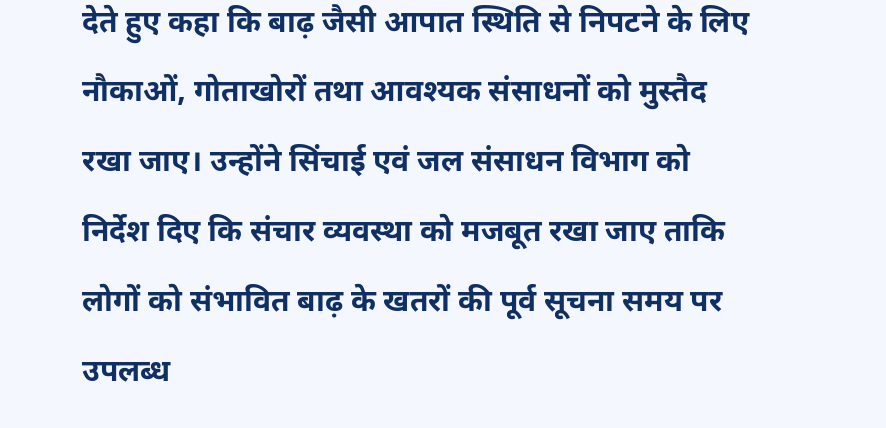देते हुए कहा कि बाढ़ जैसी आपात स्थिति से निपटने के लिए नौकाओं, गोताखोरों तथा आवश्यक संसाधनों को मुस्तैद रखा जाए। उन्होंने सिंचाई एवं जल संसाधन विभाग को निर्देश दिए कि संचार व्यवस्था को मजबूत रखा जाए ताकि लोगों को संभावित बाढ़ के खतरों की पूर्व सूचना समय पर उपलब्ध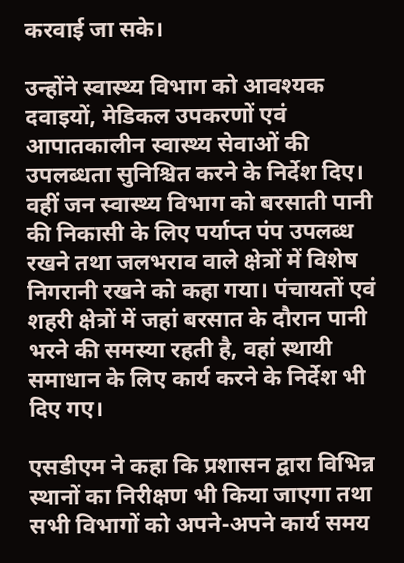करवाई जा सके।

उन्होंने स्वास्थ्य विभाग को आवश्यक दवाइयों, मेडिकल उपकरणों एवं आपातकालीन स्वास्थ्य सेवाओं की उपलब्धता सुनिश्चित करने के निर्देश दिए। वहीं जन स्वास्थ्य विभाग को बरसाती पानी की निकासी के लिए पर्याप्त पंप उपलब्ध रखने तथा जलभराव वाले क्षेत्रों में विशेष निगरानी रखने को कहा गया। पंचायतों एवं शहरी क्षेत्रों में जहां बरसात के दौरान पानी भरने की समस्या रहती है, वहां स्थायी समाधान के लिए कार्य करने के निर्देश भी दिए गए।

एसडीएम ने कहा कि प्रशासन द्वारा विभिन्न स्थानों का निरीक्षण भी किया जाएगा तथा सभी विभागों को अपने-अपने कार्य समय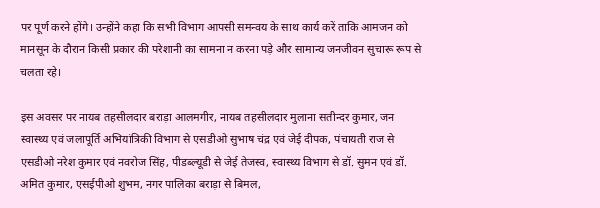पर पूर्ण करने होंगे। उन्होंने कहा कि सभी विभाग आपसी समन्वय के साथ कार्य करें ताकि आमजन को मानसून के दौरान किसी प्रकार की परेशानी का सामना न करना पड़े और सामान्य जनजीवन सुचारू रूप से चलता रहे।

इस अवसर पर नायब तहसीलदार बराड़ा आलमगीर, नायब तहसीलदार मुलाना सतीन्दर कुमार, जन स्वास्थ्य एवं जलापूर्ति अभियांत्रिकी विभाग से एसडीओ सुभाष चंद्र एवं जेई दीपक, पंचायती राज से एसडीओ नरेश कुमार एवं नवरोज सिंह, पीडब्ल्यूडी से जेई तेजस्व, स्वास्थ्य विभाग से डॉ. सुमन एवं डॉ. अमित कुमार, एसईपीओ शुभम, नगर पालिका बराड़ा से बिमल,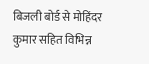बिजली बोर्ड से मोहिंदर कुमार सहित विभिन्न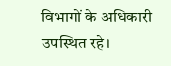विभागों के अधिकारी उपस्थित रहे।